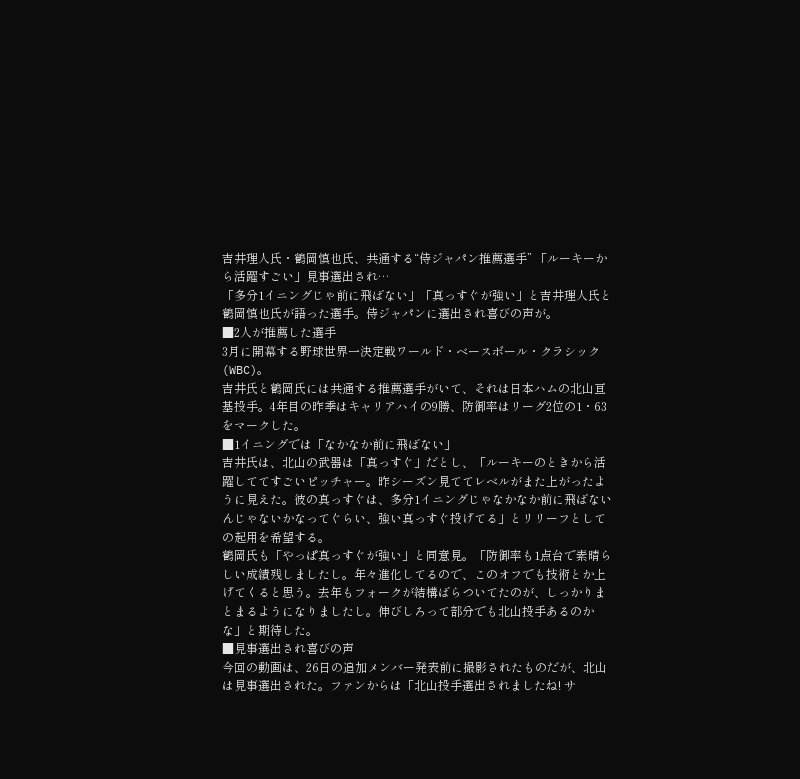吉井理人氏・鶴岡慎也氏、共通する“侍ジャパン推薦選手” 「ルーキーから活躍すごい」見事選出され…
「多分1イニングじゃ前に飛ばない」「真っすぐが強い」と吉井理人氏と鶴岡慎也氏が語った選手。侍ジャパンに選出され喜びの声が。
■2人が推薦した選手
3月に開幕する野球世界一決定戦ワールド・ベースボール・クラシック(WBC)。
吉井氏と鶴岡氏には共通する推薦選手がいて、それは日本ハムの北山亘基投手。4年目の昨季はキャリアハイの9勝、防御率はリーグ2位の1・63をマークした。
■1イニングでは「なかなか前に飛ばない」
吉井氏は、北山の武器は「真っすぐ」だとし、「ルーキーのときから活躍しててすごいピッチャー。昨シーズン見ててレベルがまた上がったように見えた。彼の真っすぐは、多分1イニングじゃなかなか前に飛ばないんじゃないかなってぐらい、強い真っすぐ投げてる」とリリーフとしての起用を希望する。
鶴岡氏も「やっぱ真っすぐが強い」と同意見。「防御率も1点台で素晴らしい成績残しましたし。年々進化してるので、このオフでも技術とか上げてくると思う。去年もフォークが結構ばらついてたのが、しっかりまとまるようになりましたし。伸びしろって部分でも北山投手あるのかな」と期待した。
■見事選出され喜びの声
今回の動画は、26日の追加メンバー発表前に撮影されたものだが、北山は見事選出された。ファンからは「北山投手選出されましたね! サ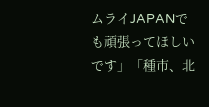ムライJAPANでも頑張ってほしいです」「種市、北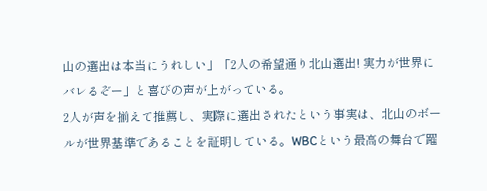山の選出は本当にうれしい」「2人の希望通り北山選出! 実力が世界にバレるぞー」と喜びの声が上がっている。
2人が声を揃えて推薦し、実際に選出されたという事実は、北山のボールが世界基準であることを証明している。WBCという最高の舞台で躍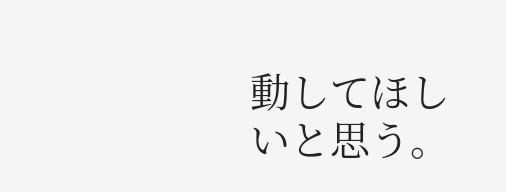動してほしいと思う。